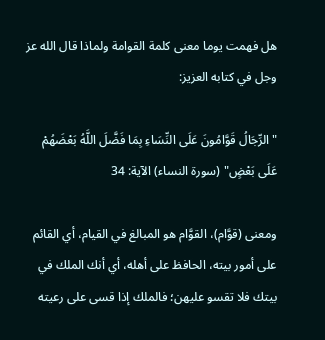هل فهمت يوما معنى كلمة القوامة ولماذا قال الله عز وجل في كتابه العزيز:

"الرِّجَالُ قَوَّامُونَ عَلَى النِّسَاءِ بِمَا فَضَّلَ اللَّهُ بَعْضَهُمْ عَلَى بَعْضٍ" (سورة النساء) الآية: 34

ومعنى (قوَّام)، القوَّام هو المبالغ في القيام، أي القائم على أمور بيته، الحافظ على أهله، أي أنك الملك في بيتك فلا تقسو عليهن؛ فالملك إذا قسى على رعيته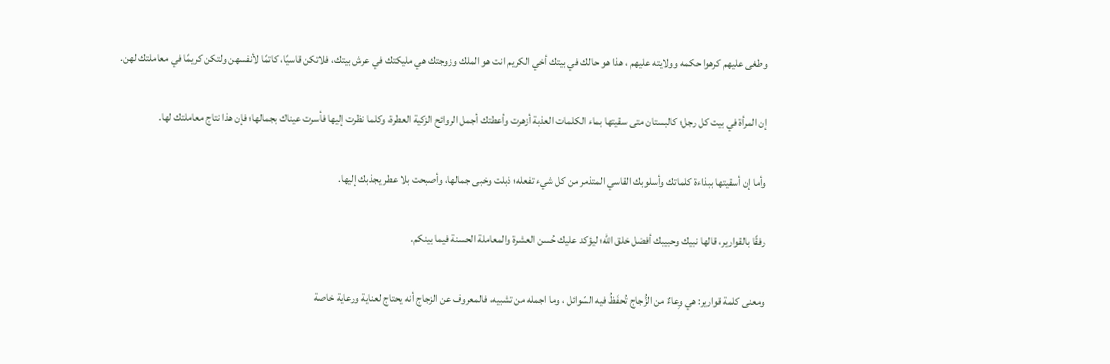وطغى عليهم كرهوا حكمه وولايته عليهم ، هذا هو حالك في بيتك أخي الكريم انت هو الملك وزوجتك هي مليكتك في عرش بيتك، فلاتكن قاسيًا، كاتمًا لأنفسهن ولتكن كريمًا في معاملتك لهن.

إن المرأة في بيت كل رجل؛ كالبستان متى سقيتها بماء الكلمات العذبة أزهرت وأعطتك أجمل الروائح الزكية العطرة، وكلما نظرت إليها فأسرت عيناك بجمالها؛ فإن هذا نتاج معاملتك لها.

وأما إن أسقيتها ببذاءة كلماتك وأسلوبك القاسي المتذمر من كل شيء تفعله؛ ذبلت وخبى جمالها، وأصبحت بلا عطر يجذبك إليها.

رفقًا بالقوارير، قالها نبيك وحبيبك أفضل خلق الله؛ ليؤكد عليك حُسن العشرة والمعاملة الحسنة فيما بينكم.

ومعنى كلمة قوارير: هي وِعاءٌ من الزُّجاج تُحفَظُ فيه السّوائل ، وما اجمله من تشبيه، فالمعروف عن الزجاج أنه يحتاج لعناية ورعاية خاصة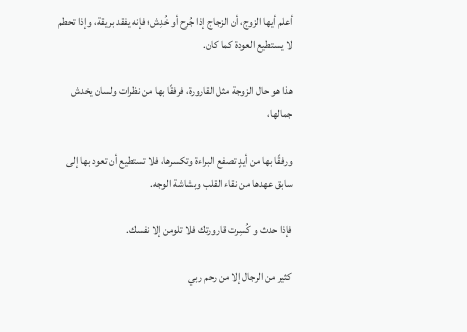أعلم أيها الزوج، أن الزجاج إذا جُرِح أو خُدِش؛ فإنه يفقد بريقة، وإذا تحطم لا يستطيع العودة كما كان.

هذا هو حال الزوجة مثل القارورة، فرفقًا بها من نظرات ولسان يخدش جمالها،

ورفقًا بها من أيدٍ تصفع البراءة وتكسرها، فلا تستطيع أن تعود بها إلى سابق عهدها من نقاء القلب وبشاشة الوجه.

فإذا حدث و كُسِرت قارورتك فلا تلومن إلا نفسك.

كثير من الرجال إلا من رحم ربي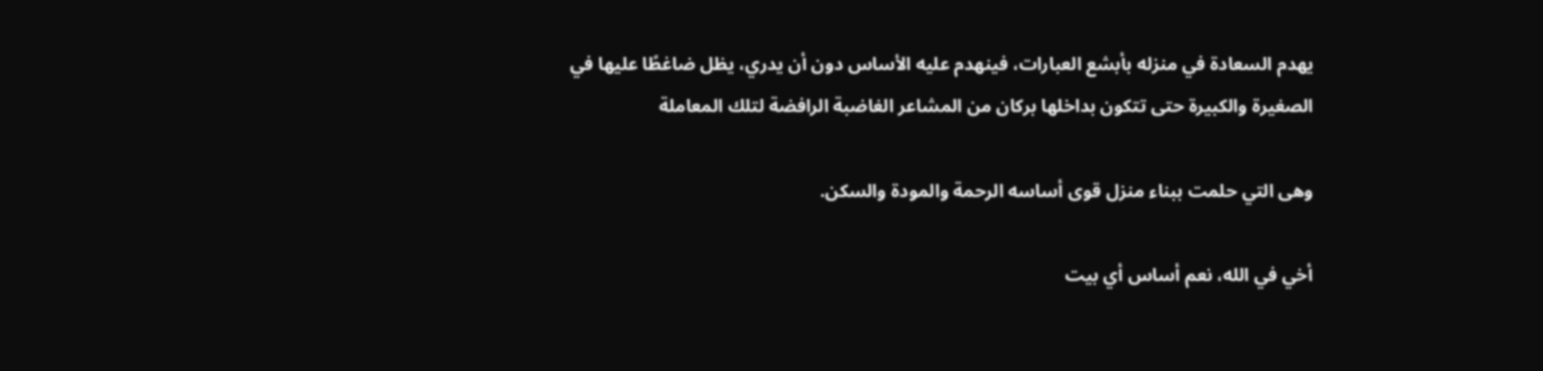يهدم السعادة في منزله بأبشع العبارات، فينهدم عليه الأساس دون أن يدري، يظل ضاغطًا عليها في الصغيرة والكبيرة حتى تتكون بداخلها بركان من المشاعر الغاضبة الرافضة لتلك المعاملة

وهى التي حلمت ببناء منزل قوى أساسه الرحمة والمودة والسكن.

أخي في الله، نعم أساس أي بيت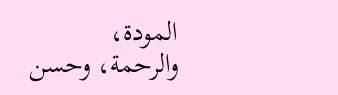المودة، والرحمة، وحسن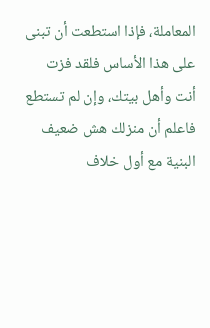المعاملة، فإذا استطعت أن تبنى على هذا الأساس فلقد فزت أنت وأهل بيتك، وإن لم تستطع فاعلم أن منزلك هش ضعيف البنية مع أول خلاف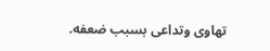تهاوى وتداعى بسبب ضعفه.